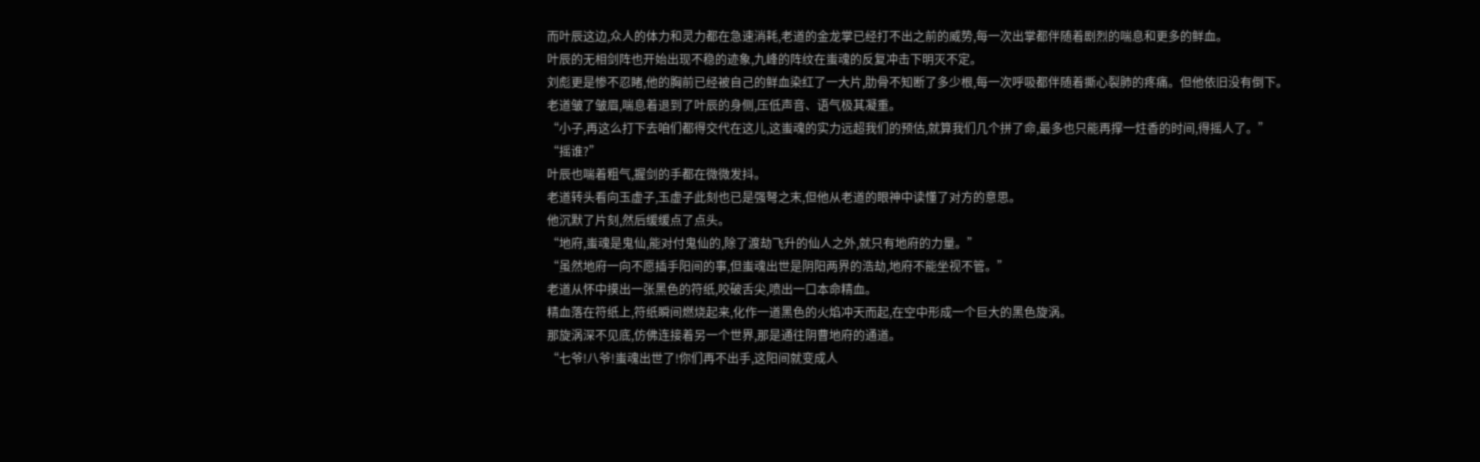而叶辰这边,众人的体力和灵力都在急速消耗,老道的金龙掌已经打不出之前的威势,每一次出掌都伴随着剧烈的喘息和更多的鲜血。
叶辰的无相剑阵也开始出现不稳的迹象,九峰的阵纹在蚩魂的反复冲击下明灭不定。
刘彪更是惨不忍睹,他的胸前已经被自己的鲜血染红了一大片,肋骨不知断了多少根,每一次呼吸都伴随着撕心裂肺的疼痛。但他依旧没有倒下。
老道皱了皱眉,喘息着退到了叶辰的身侧,压低声音、语气极其凝重。
“小子,再这么打下去咱们都得交代在这儿,这蚩魂的实力远超我们的预估,就算我们几个拼了命,最多也只能再撑一炷香的时间,得摇人了。”
“摇谁?”
叶辰也喘着粗气,握剑的手都在微微发抖。
老道转头看向玉虚子,玉虚子此刻也已是强弩之末,但他从老道的眼神中读懂了对方的意思。
他沉默了片刻,然后缓缓点了点头。
“地府,蚩魂是鬼仙,能对付鬼仙的,除了渡劫飞升的仙人之外,就只有地府的力量。”
“虽然地府一向不愿插手阳间的事,但蚩魂出世是阴阳两界的浩劫,地府不能坐视不管。”
老道从怀中摸出一张黑色的符纸,咬破舌尖,喷出一口本命精血。
精血落在符纸上,符纸瞬间燃烧起来,化作一道黑色的火焰冲天而起,在空中形成一个巨大的黑色旋涡。
那旋涡深不见底,仿佛连接着另一个世界,那是通往阴曹地府的通道。
“七爷!八爷!蚩魂出世了!你们再不出手,这阳间就变成人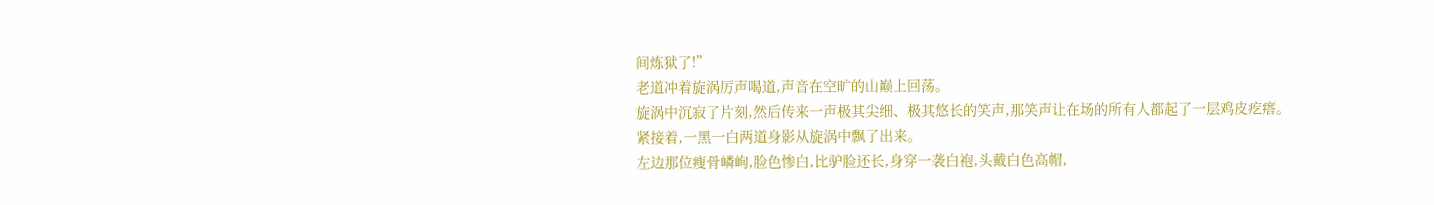间炼狱了!”
老道冲着旋涡厉声喝道,声音在空旷的山巅上回荡。
旋涡中沉寂了片刻,然后传来一声极其尖细、极其悠长的笑声,那笑声让在场的所有人都起了一层鸡皮疙瘩。
紧接着,一黑一白两道身影从旋涡中飘了出来。
左边那位瘦骨嶙峋,脸色惨白,比驴脸还长,身穿一袭白袍,头戴白色高帽,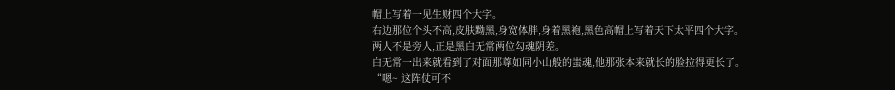帽上写着一见生财四个大字。
右边那位个头不高,皮肤黝黑,身宽体胖,身着黑袍,黑色高帽上写着天下太平四个大字。
两人不是旁人,正是黑白无常两位勾魂阴差。
白无常一出来就看到了对面那尊如同小山般的蚩魂,他那张本来就长的脸拉得更长了。
“嗯~ 这阵仗可不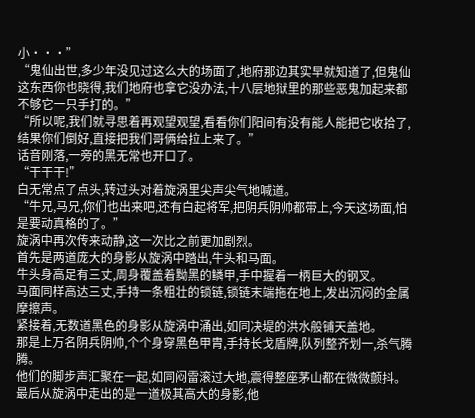小···”
“鬼仙出世,多少年没见过这么大的场面了,地府那边其实早就知道了,但鬼仙这东西你也晓得,我们地府也拿它没办法,十八层地狱里的那些恶鬼加起来都不够它一只手打的。”
“所以呢,我们就寻思着再观望观望,看看你们阳间有没有能人能把它收拾了,结果你们倒好,直接把我们哥俩给拉上来了。”
话音刚落,一旁的黑无常也开口了。
“干干干!”
白无常点了点头,转过头对着旋涡里尖声尖气地喊道。
“牛兄,马兄,你们也出来吧,还有白起将军,把阴兵阴帅都带上,今天这场面,怕是要动真格的了。”
旋涡中再次传来动静,这一次比之前更加剧烈。
首先是两道庞大的身影从旋涡中踏出,牛头和马面。
牛头身高足有三丈,周身覆盖着黝黑的鳞甲,手中握着一柄巨大的钢叉。
马面同样高达三丈,手持一条粗壮的锁链,锁链末端拖在地上,发出沉闷的金属摩擦声。
紧接着,无数道黑色的身影从旋涡中涌出,如同决堤的洪水般铺天盖地。
那是上万名阴兵阴帅,个个身穿黑色甲胄,手持长戈盾牌,队列整齐划一,杀气腾腾。
他们的脚步声汇聚在一起,如同闷雷滚过大地,震得整座茅山都在微微颤抖。
最后从旋涡中走出的是一道极其高大的身影,他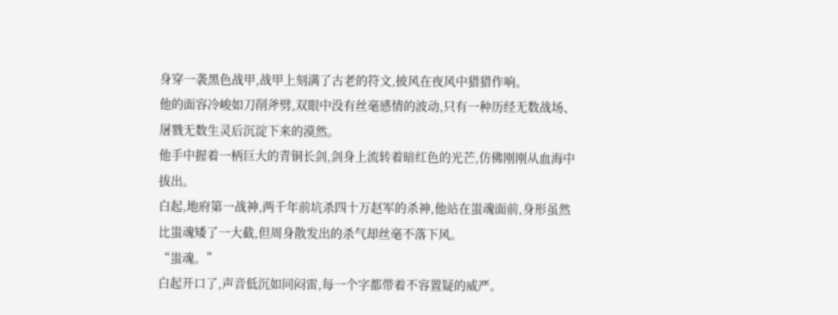身穿一袭黑色战甲,战甲上刻满了古老的符文,披风在夜风中猎猎作响。
他的面容冷峻如刀削斧劈,双眼中没有丝毫感情的波动,只有一种历经无数战场、屠戮无数生灵后沉淀下来的漠然。
他手中握着一柄巨大的青铜长剑,剑身上流转着暗红色的光芒,仿佛刚刚从血海中拔出。
白起,地府第一战神,两千年前坑杀四十万赵军的杀神,他站在蚩魂面前,身形虽然比蚩魂矮了一大截,但周身散发出的杀气却丝毫不落下风。
“蚩魂。”
白起开口了,声音低沉如同闷雷,每一个字都带着不容置疑的威严。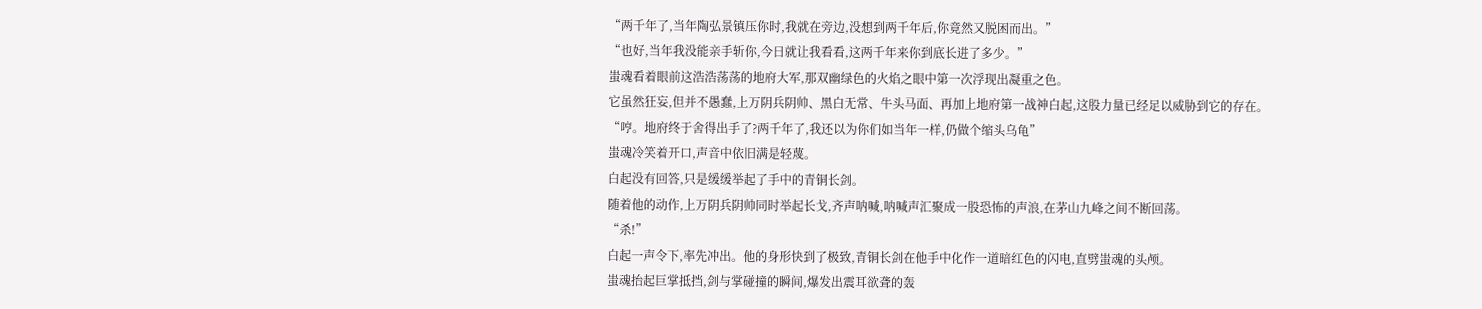“两千年了,当年陶弘景镇压你时,我就在旁边,没想到两千年后,你竟然又脱困而出。”
“也好,当年我没能亲手斩你,今日就让我看看,这两千年来你到底长进了多少。”
蚩魂看着眼前这浩浩荡荡的地府大军,那双幽绿色的火焰之眼中第一次浮现出凝重之色。
它虽然狂妄,但并不愚蠢,上万阴兵阴帅、黑白无常、牛头马面、再加上地府第一战神白起,这股力量已经足以威胁到它的存在。
“哼。地府终于舍得出手了?两千年了,我还以为你们如当年一样,仍做个缩头乌龟”
蚩魂冷笑着开口,声音中依旧满是轻蔑。
白起没有回答,只是缓缓举起了手中的青铜长剑。
随着他的动作,上万阴兵阴帅同时举起长戈,齐声呐喊,呐喊声汇聚成一股恐怖的声浪,在茅山九峰之间不断回荡。
“杀!”
白起一声令下,率先冲出。他的身形快到了极致,青铜长剑在他手中化作一道暗红色的闪电,直劈蚩魂的头颅。
蚩魂抬起巨掌抵挡,剑与掌碰撞的瞬间,爆发出震耳欲聋的轰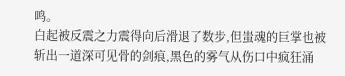鸣。
白起被反震之力震得向后滑退了数步,但蚩魂的巨掌也被斩出一道深可见骨的剑痕,黑色的雾气从伤口中疯狂涌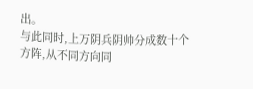出。
与此同时,上万阴兵阴帅分成数十个方阵,从不同方向同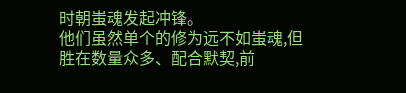时朝蚩魂发起冲锋。
他们虽然单个的修为远不如蚩魂,但胜在数量众多、配合默契,前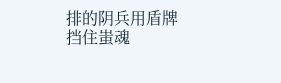排的阴兵用盾牌挡住蚩魂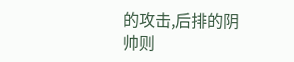的攻击,后排的阴帅则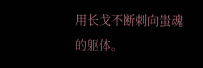用长戈不断刺向蚩魂的躯体。